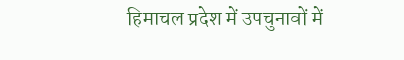हिमाचल प्रदेश में उपचुनावों में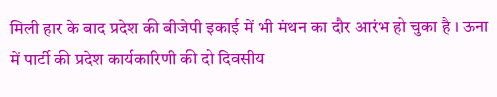मिली हार के बाद प्रदेश की बीजेपी इकाई में भी मंथन का दौर आरंभ हो चुका है । ऊना में पार्टी की प्रदेश कार्यकारिणी की दो दिवसीय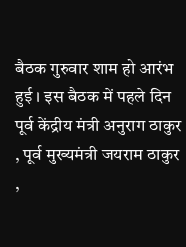बैठक गुरुवार शाम हो आरंभ हुई । इस बैठक में पहले दिन पूर्व केंद्रीय मंत्री अनुराग ठाकुर , पूर्व मुख्यमंत्री जयराम ठाकुर ,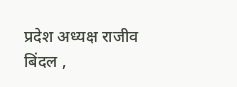प्रदेश अध्यक्ष राजीव बिंदल ,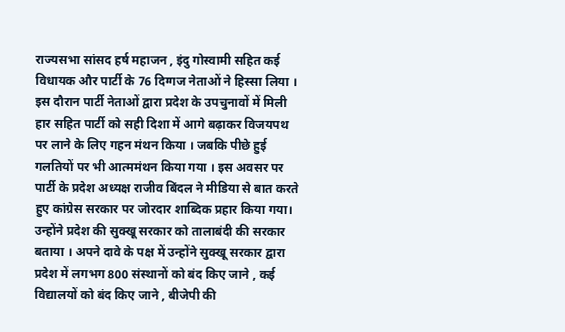राज्यसभा सांसद हर्ष महाजन , इंदु गोस्वामी सहित कई विधायक और पार्टी के 76 दिग्गज नेताओं ने हिस्सा लिया । इस दौरान पार्टी नेताओं द्वारा प्रदेश के उपचुनावों में मिली हार सहित पार्टी को सही दिशा में आगे बढ़ाकर विजयपथ पर लाने के लिए गहन मंथन किया । जबकि पीछे हुई गलतियों पर भी आत्ममंथन किया गया । इस अवसर पर पार्टी के प्रदेश अध्यक्ष राजीव बिंदल ने मीडिया से बात करते हुए कांग्रेस सरकार पर जोरदार शाब्दिक प्रहार किया गया।
उन्होंने प्रदेश की सुक्खू सरकार को तालाबंदी की सरकार बताया । अपने दावे के पक्ष में उन्होंने सुक्खू सरकार द्वारा प्रदेश में लगभग 800 संस्थानों को बंद किए जाने , कई विद्यालयों को बंद किए जाने , बीजेपी की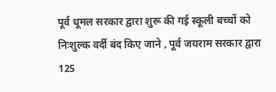पूर्व धूमल सरकार द्वारा शुरू की गई स्कूली बच्चों को निःशुल्क वर्दी बंद किए जाने , पूर्व जयराम सरकार द्वारा 125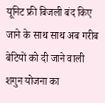यूनिट फ्री बिजली बंद किए जाने के साथ साथ अब गरीब बेटियों को दी जाने वाली शगुन योजना का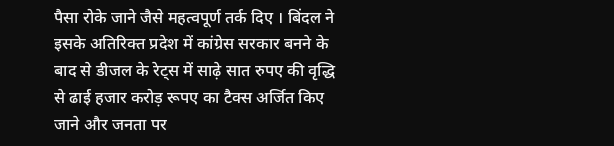पैसा रोके जाने जैसे महत्वपूर्ण तर्क दिए । बिंदल ने इसके अतिरिक्त प्रदेश में कांग्रेस सरकार बनने के बाद से डीजल के रेट्स में साढ़े सात रुपए की वृद्धि से ढाई हजार करोड़ रूपए का टैक्स अर्जित किए जाने और जनता पर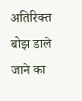अतिरिक्त बोझ डाले जाने का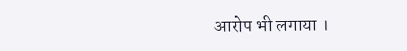आरोप भी लगाया ।